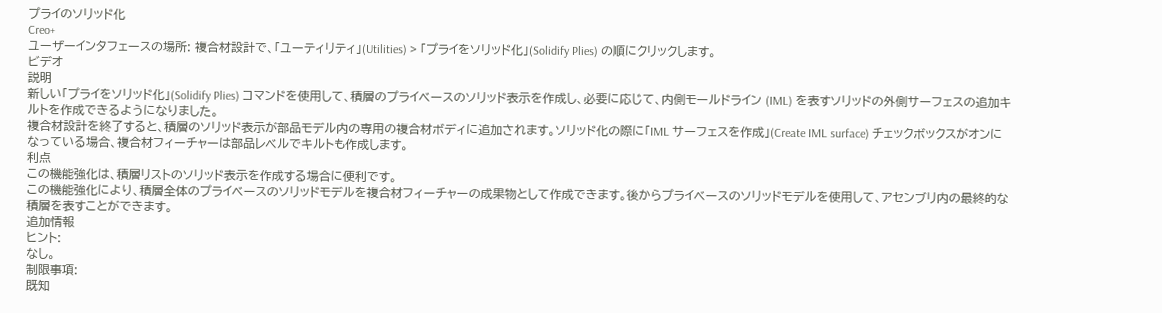プライのソリッド化
Creo+
ユーザーインタフェースの場所: 複合材設計で、「ユーティリティ」(Utilities) > 「プライをソリッド化」(Solidify Plies) の順にクリックします。
ビデオ
説明
新しい「プライをソリッド化」(Solidify Plies) コマンドを使用して、積層のプライベースのソリッド表示を作成し、必要に応じて、内側モールドライン (IML) を表すソリッドの外側サーフェスの追加キルトを作成できるようになりました。
複合材設計を終了すると、積層のソリッド表示が部品モデル内の専用の複合材ボディに追加されます。ソリッド化の際に「IML サーフェスを作成」(Create IML surface) チェックボックスがオンになっている場合、複合材フィーチャーは部品レベルでキルトも作成します。
利点
この機能強化は、積層リストのソリッド表示を作成する場合に便利です。
この機能強化により、積層全体のプライベースのソリッドモデルを複合材フィーチャーの成果物として作成できます。後からプライベースのソリッドモデルを使用して、アセンブリ内の最終的な積層を表すことができます。
追加情報
ヒント:
なし。
制限事項:
既知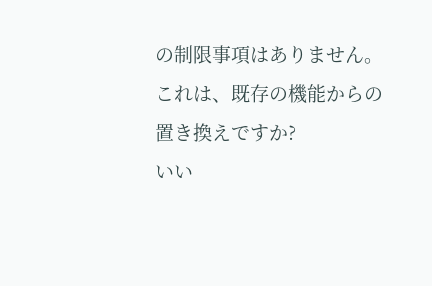の制限事項はありません。
これは、既存の機能からの置き換えですか?
いい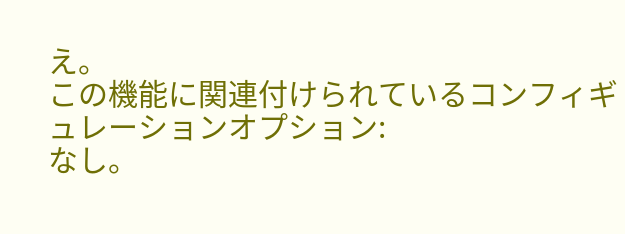え。
この機能に関連付けられているコンフィギュレーションオプション:
なし。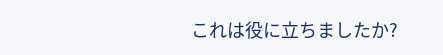これは役に立ちましたか?